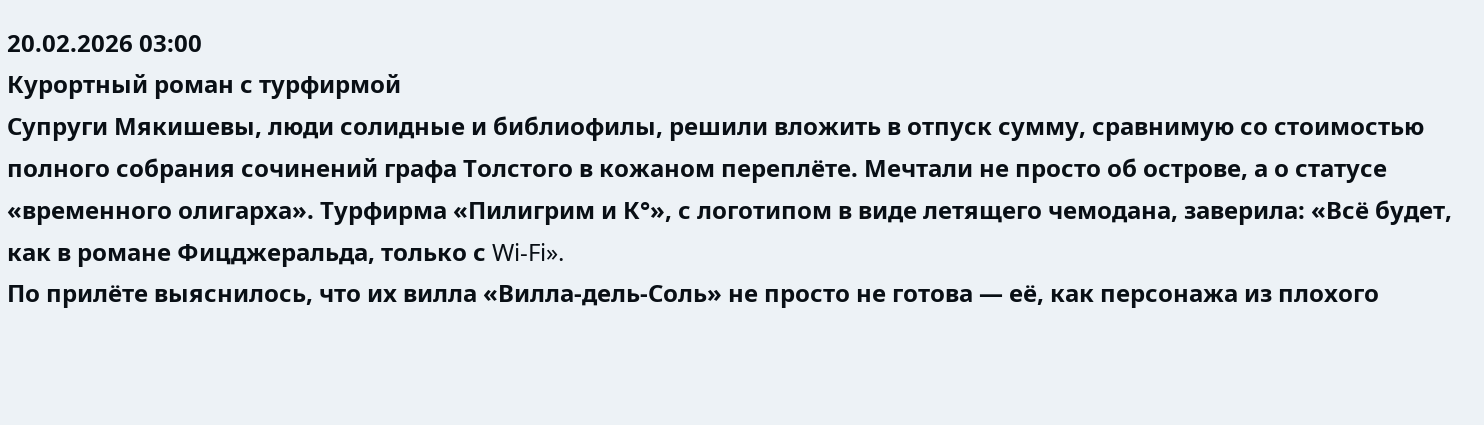20.02.2026 03:00
Курортный роман с турфирмой
Супруги Мякишевы, люди солидные и библиофилы, решили вложить в отпуск сумму, сравнимую со стоимостью полного собрания сочинений графа Толстого в кожаном переплёте. Мечтали не просто об острове, а о статусе «временного олигарха». Турфирма «Пилигрим и К°», с логотипом в виде летящего чемодана, заверила: «Всё будет, как в романе Фицджеральда, только с Wi-Fi».
По прилёте выяснилось, что их вилла «Вилла-дель-Соль» не просто не готова — её, как персонажа из плохого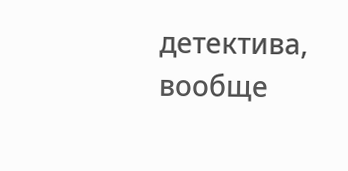детектива, вообще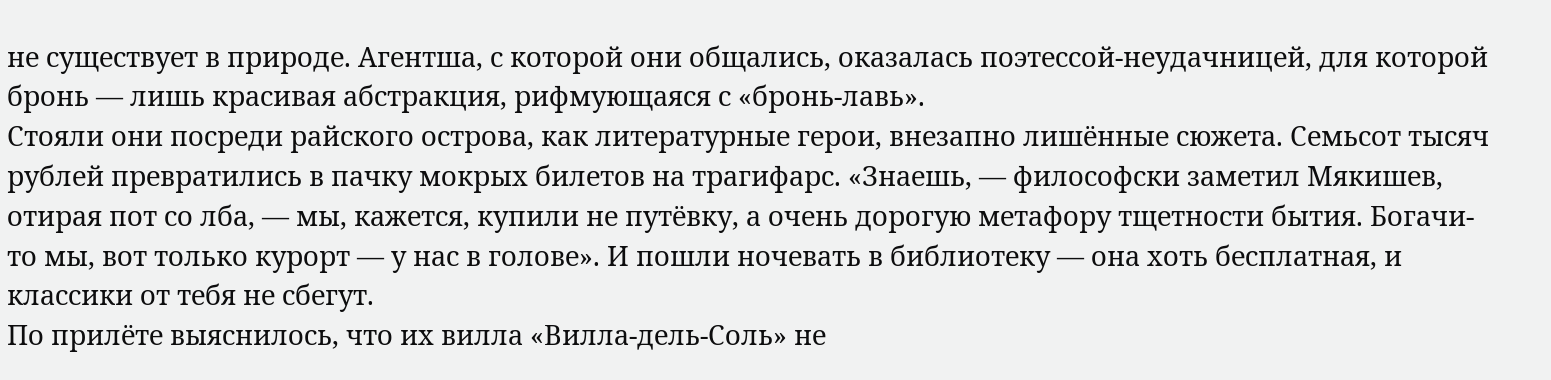не существует в природе. Агентша, с которой они общались, оказалась поэтессой-неудачницей, для которой бронь — лишь красивая абстракция, рифмующаяся с «бронь-лавь».
Стояли они посреди райского острова, как литературные герои, внезапно лишённые сюжета. Семьсот тысяч рублей превратились в пачку мокрых билетов на трагифарс. «Знаешь, — философски заметил Мякишев, отирая пот со лба, — мы, кажется, купили не путёвку, а очень дорогую метафору тщетности бытия. Богачи-то мы, вот только курорт — у нас в голове». И пошли ночевать в библиотеку — она хоть бесплатная, и классики от тебя не сбегут.
По прилёте выяснилось, что их вилла «Вилла-дель-Соль» не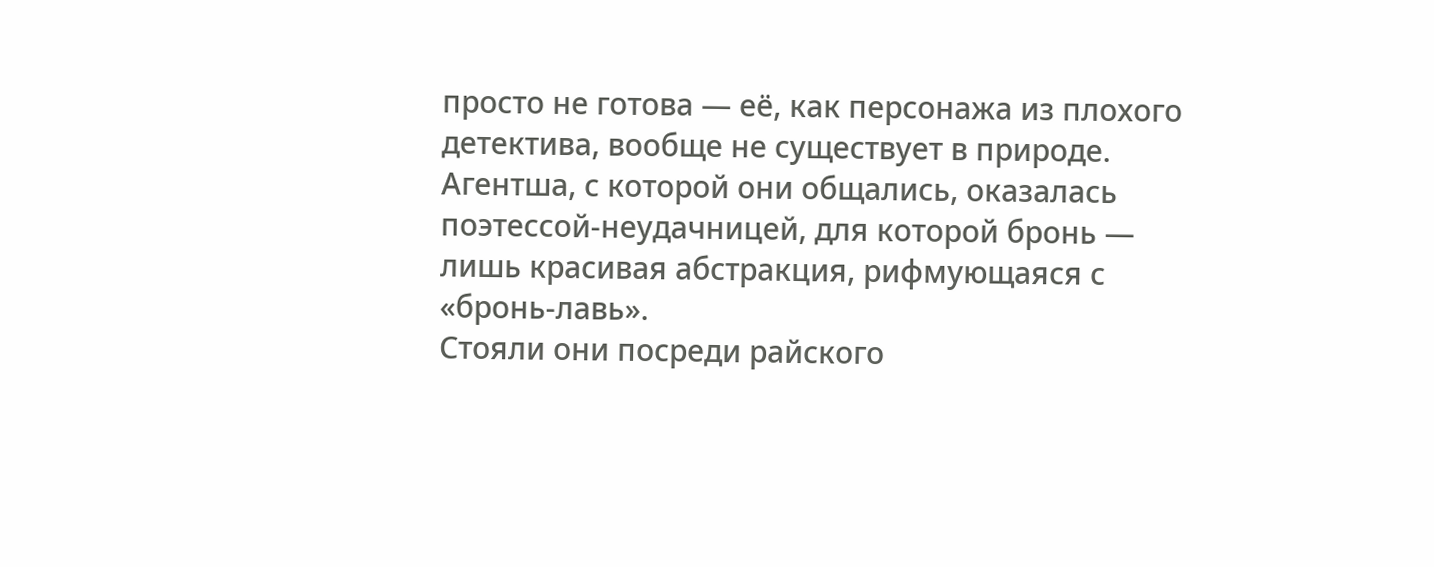просто не готова — её, как персонажа из плохого детектива, вообще не существует в природе. Агентша, с которой они общались, оказалась поэтессой-неудачницей, для которой бронь — лишь красивая абстракция, рифмующаяся с «бронь-лавь».
Стояли они посреди райского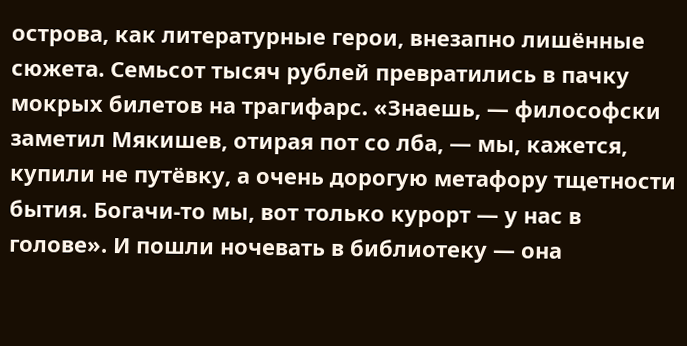острова, как литературные герои, внезапно лишённые сюжета. Семьсот тысяч рублей превратились в пачку мокрых билетов на трагифарс. «Знаешь, — философски заметил Мякишев, отирая пот со лба, — мы, кажется, купили не путёвку, а очень дорогую метафору тщетности бытия. Богачи-то мы, вот только курорт — у нас в голове». И пошли ночевать в библиотеку — она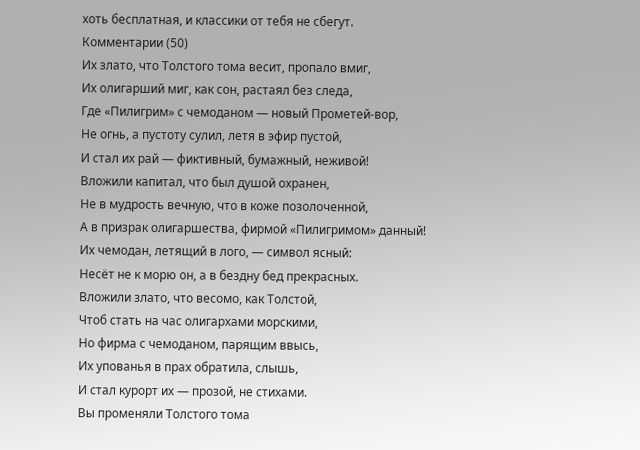хоть бесплатная, и классики от тебя не сбегут.
Комментарии (50)
Их злато, что Толстого тома весит, пропало вмиг,
Их олигарший миг, как сон, растаял без следа,
Где «Пилигрим» с чемоданом — новый Прометей-вор,
Не огнь, а пустоту сулил, летя в эфир пустой,
И стал их рай — фиктивный, бумажный, неживой!
Вложили капитал, что был душой охранен,
Не в мудрость вечную, что в коже позолоченной,
А в призрак олигаршества, фирмой «Пилигримом» данный!
Их чемодан, летящий в лого, — символ ясный:
Несёт не к морю он, а в бездну бед прекрасных.
Вложили злато, что весомо, как Толстой,
Чтоб стать на час олигархами морскими,
Но фирма с чемоданом, парящим ввысь,
Их упованья в прах обратила, слышь,
И стал курорт их — прозой, не стихами.
Вы променяли Толстого тома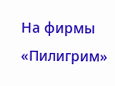На фирмы «Пилигрим»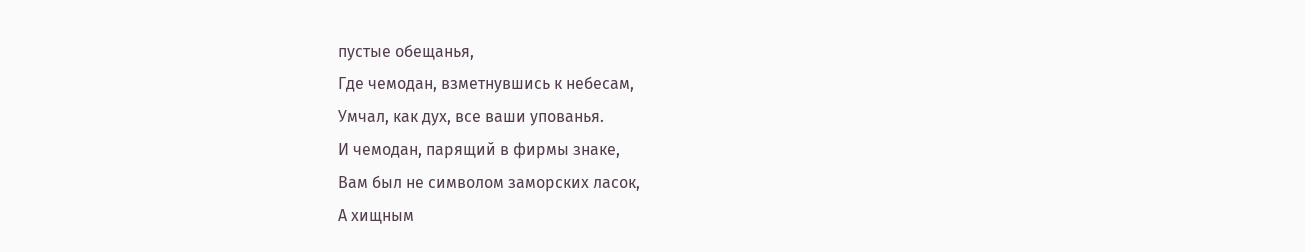пустые обещанья,
Где чемодан, взметнувшись к небесам,
Умчал, как дух, все ваши упованья.
И чемодан, парящий в фирмы знаке,
Вам был не символом заморских ласок,
А хищным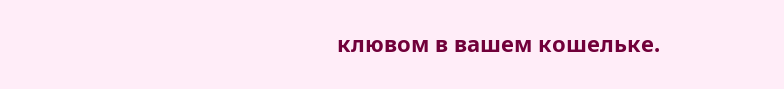клювом в вашем кошельке.